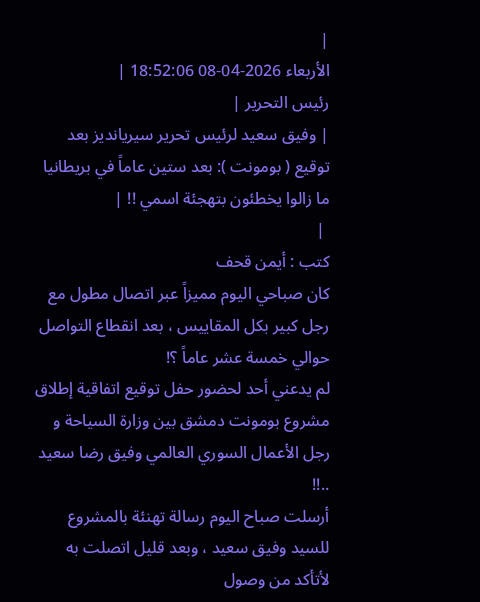|
الأربعاء 2026-04-08 18:52:06 |
رئيس التحرير |
| وفيق سعيد لرئيس تحرير سيريانديز بعد توقيع ( بومونت ): بعد ستين عاماً في بريطانيا ما زالوا يخطئون بتهجئة اسمي !! |
 |
كتب : أيمن قحف
كان صباحي اليوم مميزاً عبر اتصال مطول مع رجل كبير بكل المقاييس ، بعد انقطاع التواصل حوالي خمسة عشر عاماً ؟!
لم يدعني أحد لحضور حفل توقيع اتفاقية إطلاق مشروع بومونت دمشق بين وزارة السياحة و رجل الأعمال السوري العالمي وفيق رضا سعيد ..!!
أرسلت صباح اليوم رسالة تهنئة بالمشروع للسيد وفيق سعيد ، وبعد قليل اتصلت به لأتأكد من وصول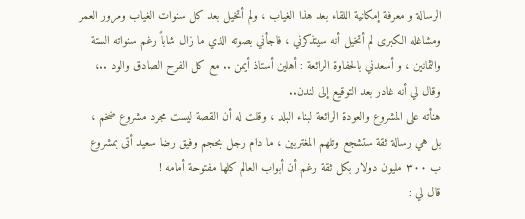الرسالة و معرفة إمكانية اللقاء بعد هذا الغياب ، ولم أتخيل بعد كل سنوات الغياب ومرور العمر ومشاغله الكبرى لم أتخيل أنه سيتذكرني ، فاجأني بصوته الذي ما زال شاباً رغم سنواته الستة والثمانين ، و أسعدني بالحفاوة الرائعة : أهلين أستاذ أيمن .. مع كل الفرح الصادق والود ..، وقال لي أنه غادر بعد التوقيع إلى لندن..
هنأته على المشروع والعودة الرائعة لبناء البلد ، وقلت له أن القصة ليست مجرد مشروع ضخم ، بل هي رسالة ثقة ستشجع وتلهم المغتربين ، ما دام رجل بحجم وفيق رضا سعيد أتى بمشروع ب ٣٠٠ مليون دولار بكل ثقة رغم أن أبواب العالم كلها مفتوحة أمامه !
قال لي :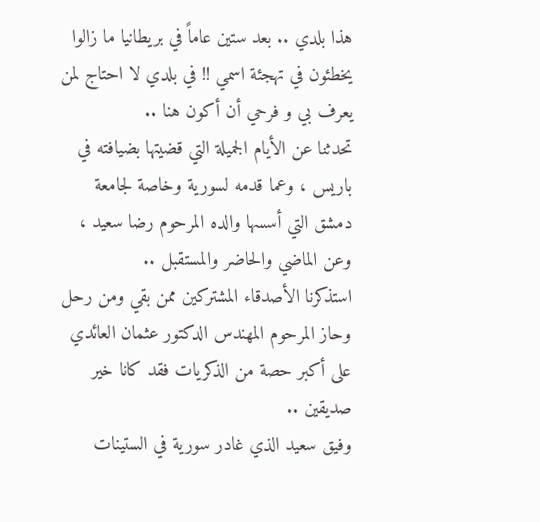هذا بلدي .. بعد ستين عاماً في بريطانيا ما زالوا يخطئون في تهجئة اسمي !! في بلدي لا احتاج لمن يعرف بي و فرحي أن أكون هنا ..
تحدثنا عن الأيام الجميلة التي قضيتها بضيافته في باريس ، وعما قدمه لسورية وخاصة لجامعة دمشق التي أسسها والده المرحوم رضا سعيد ، وعن الماضي والحاضر والمستقبل ..
استذكرنا الأصدقاء المشتركين ممن بقي ومن رحل وحاز المرحوم المهندس الدكتور عثمان العائدي على أكبر حصة من الذكريات فقد كانا خير صديقين ..
وفيق سعيد الذي غادر سورية في الستينات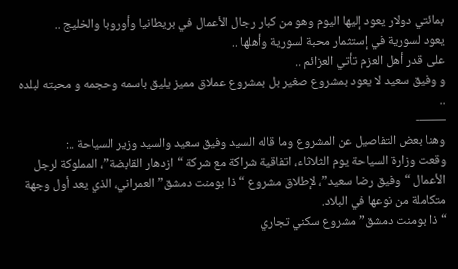بمائتي دولار يعود إليها اليوم وهو من كبار رجال الأعمال في بريطانيا وأوروبا والخليج ..
يعود لسورية في إستثمار محبة لسورية وأهلها ..
على قدر أهل العزم تأتي العزائم ..
و وفيق سعيد لا يعود بمشروع صغير بل بمشروع عملاق مميز يليق باسمه وحجمه و محبته لبلده ..
——-
وهنا بعض التفاصيل عن المشروع وما قاله السيد وفيق سعيد والسيد وزير السياحة ..:
وقعت وزارة السياحة يوم الثلاثاء، اتفاقية شراكة مع شركة “ازدهار القابضة”، المملوكة لرجل الأعمال “وفيق رضا سعيد”، لإطلاق مشروع “ذا بومنت دمشق” العمراني، الذي يعد أول وجهة متكاملة من نوعها في البلاد.
“ذا بومنت دمشق” مشروع سكني تجاري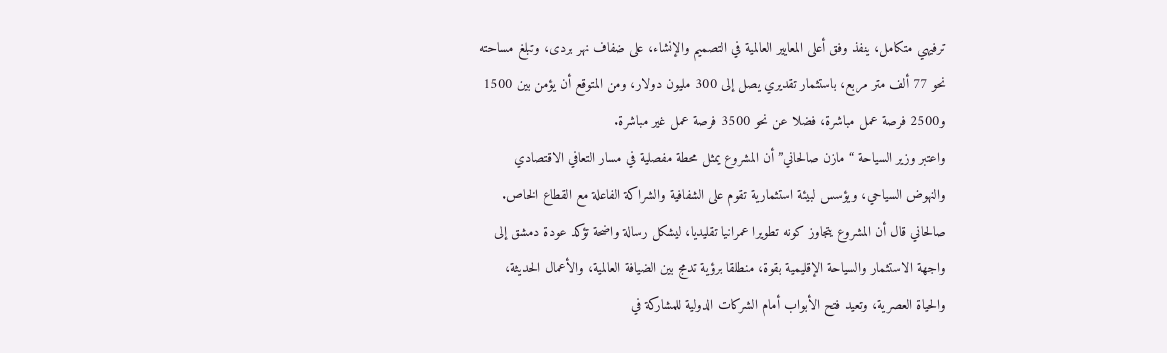ترفيهي متكامل، ينفذ وفق أعلى المعايير العالمية في التصميم والإنشاء، على ضفاف نهر بردى، وتبلغ مساحته نحو 77 ألف متر مربع، باستثمار تقديري يصل إلى 300 مليون دولار، ومن المتوقع أن يؤمن بين 1500 و2500 فرصة عمل مباشرة، فضلا عن نحو 3500 فرصة عمل غير مباشرة.
واعتبر وزير السياحة “مازن صالحاني” أن المشروع يمثل محطة مفصلية في مسار التعافي الاقتصادي والنهوض السياحي، ويؤسس لبيئة استثمارية تقوم على الشفافية والشراكة الفاعلة مع القطاع الخاص.
صالحاني قال أن المشروع يتجاوز كونه تطويرا عمرانيا تقليديا، ليشكل رسالة واضحة تؤكد عودة دمشق إلى واجهة الاستثمار والسياحة الإقليمية بقوة، منطلقا برؤية تدمج بين الضيافة العالمية، والأعمال الحديثة، والحياة العصرية، وتعيد فتح الأبواب أمام الشركات الدولية للمشاركة في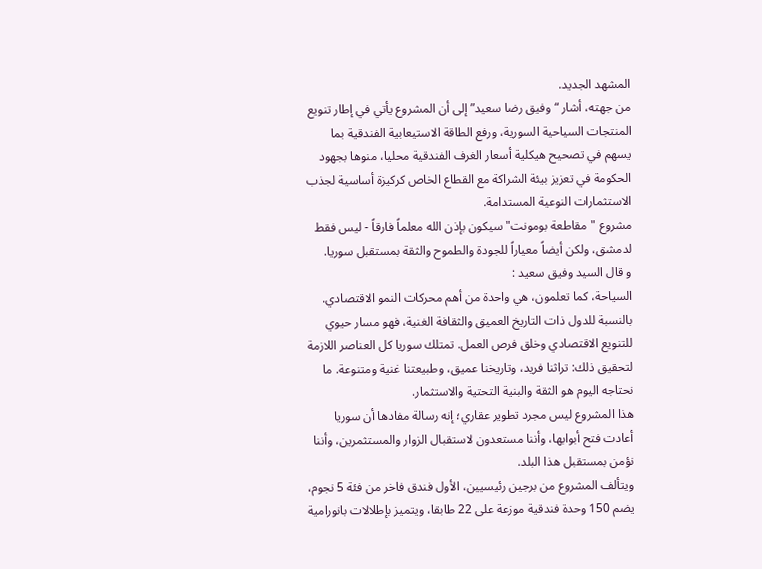المشهد الجديد.
من جهته، أشار “وفيق رضا سعيد” إلى أن المشروع يأتي في إطار تنويع المنتجات السياحية السورية، ورفع الطاقة الاستيعابية الفندقية بما يسهم في تصحيح هيكلية أسعار الغرف الفندقية محليا، منوها بجهود الحكومة في تعزيز بيئة الشراكة مع القطاع الخاص كركيزة أساسية لجذب الاستثمارات النوعية المستدامة.
مشروع "مقاطعة بومونت" سيكون بإذن الله معلماً فارقاً - ليس فقط لدمشق، ولكن أيضاً معياراً للجودة والطموح والثقة بمستقبل سوريا.
و قال السيد وفيق سعيد :
السياحة، كما تعلمون، هي واحدة من أهم محركات النمو الاقتصادي. بالنسبة للدول ذات التاريخ العميق والثقافة الغنية، فهو مسار حيوي للتنويع الاقتصادي وخلق فرص العمل. تمتلك سوريا كل العناصر اللازمة لتحقيق ذلك: تراثنا فريد، وتاريخنا عميق، وطبيعتنا غنية ومتنوعة. ما نحتاجه اليوم هو الثقة والبنية التحتية والاستثمار.
هذا المشروع ليس مجرد تطوير عقاري؛ إنه رسالة مفادها أن سوريا أعادت فتح أبوابها، وأننا مستعدون لاستقبال الزوار والمستثمرين، وأننا نؤمن بمستقبل هذا البلد.
ويتألف المشروع من برجين رئيسيين، الأول فندق فاخر من فئة 5 نجوم، يضم 150 وحدة فندقية موزعة على 22 طابقا، ويتميز بإطلالات بانورامية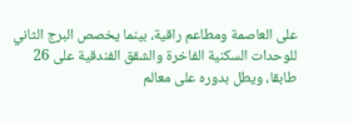على العاصمة ومطاعم راقية، بينما يخصص البرج الثاني للوحدات السكنية الفاخرة والشقق الفندقية على 26 طابقا، ويطل بدوره على معالم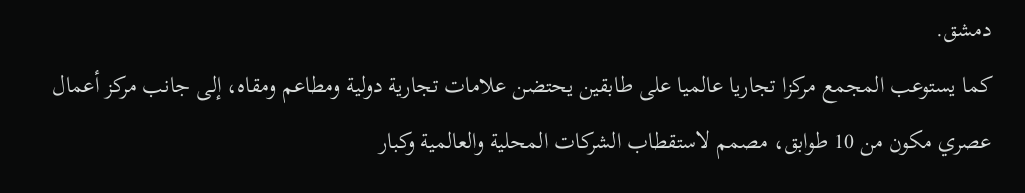دمشق.
كما يستوعب المجمع مركزا تجاريا عالميا على طابقين يحتضن علامات تجارية دولية ومطاعم ومقاه، إلى جانب مركز أعمال عصري مكون من 10 طوابق، مصمم لاستقطاب الشركات المحلية والعالمية وكبار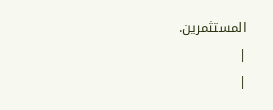المستثمرين.
|
|